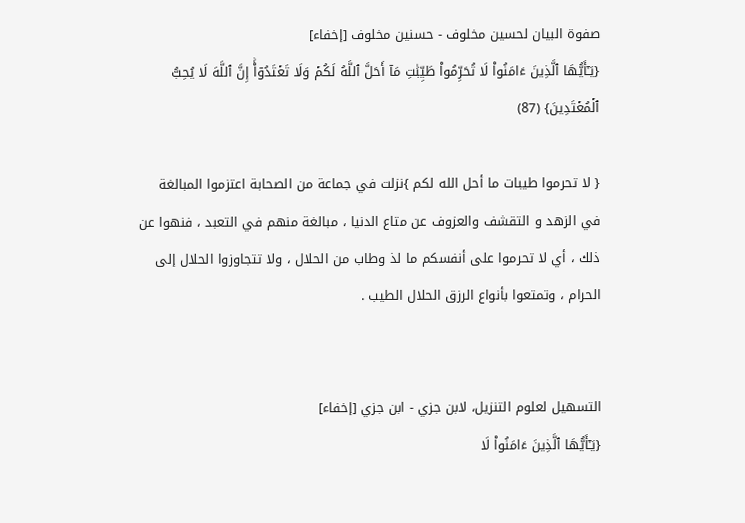صفوة البيان لحسين مخلوف - حسنين مخلوف [إخفاء]
{يَـٰٓأَيُّهَا ٱلَّذِينَ ءَامَنُواْ لَا تُحَرِّمُواْ طَيِّبَٰتِ مَآ أَحَلَّ ٱللَّهُ لَكُمۡ وَلَا تَعۡتَدُوٓاْۚ إِنَّ ٱللَّهَ لَا يُحِبُّ ٱلۡمُعۡتَدِينَ} (87)

{ لا تحرموا طيبات ما أحل الله لكم }نزلت في جماعة من الصحابة اعتزموا المبالغة في الزهد و التقشف والعزوف عن متاع الدنيا ، مبالغة منهم في التعبد ، فنهوا عن ذلك ، أي لا تحرموا على أنفسكم ما لذ وطاب من الحلال ، ولا تتجاوزوا الحلال إلى الحرام ، وتمتعوا بأنواع الرزق الحلال الطيب .


التسهيل لعلوم التنزيل، لابن جزي - ابن جزي [إخفاء]
{يَـٰٓأَيُّهَا ٱلَّذِينَ ءَامَنُواْ لَا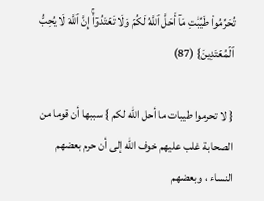تُحَرِّمُواْ طَيِّبَٰتِ مَآ أَحَلَّ ٱللَّهُ لَكُمۡ وَلَا تَعۡتَدُوٓاْۚ إِنَّ ٱللَّهَ لَا يُحِبُّ ٱلۡمُعۡتَدِينَ} (87)

{ لا تحرموا طيبات ما أحل الله لكم } سببها أن قوما من الصحابة غلب عليهم خوف الله إلى أن حرم بعضهم النساء ، وبعضهم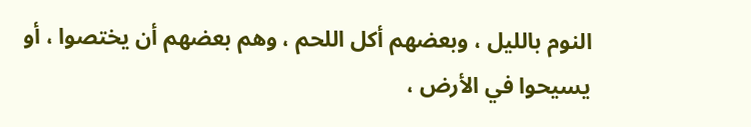النوم بالليل ، وبعضهم أكل اللحم ، وهم بعضهم أن يختصوا ، أو يسيحوا في الأرض ،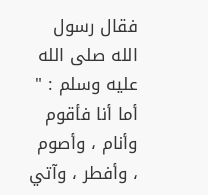فقال رسول الله صلى الله عليه وسلم : " أما أنا فأقوم وأنام ، وأصوم ، وأفطر ، وآتي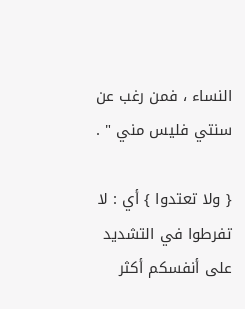النساء ، فمن رغب عن سنتي فليس مني " .

{ ولا تعتدوا } أي : لا تفرطوا في التشديد على أنفسكم أكثر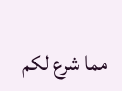مما شرع لكم